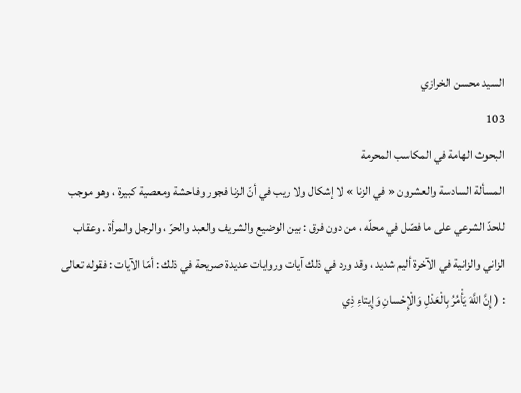السيد محسن الخرازي
103
البحوث الهامة في المكاسب المحرمة
المسألة السادسة والعشرون « في الزنا » لا إشكال ولا ريب في أنّ الزنا فجور وفاحشة ومعصية كبيرة ، وهو موجب للحدّ الشرعي على ما فصّل في محلّه ، من دون فرق : بين الوضيع والشريف والعبد والحرّ ، والرجل والمرأة . وعقاب الزاني والزانية في الآخرة أليم شديد ، وقد ورد في ذلك آيات وروايات عديدة صريحة في ذلك : أمّا الآيات : فقوله تعالى : ( إِنَّ اللَّهَ يَأْمُرُ بِالْعَدْلِ وَالْإِحْسانِ وَإِيتاءِ ذِي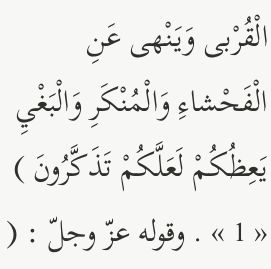الْقُرْبى وَيَنْهى عَنِ الْفَحْشاءِ وَالْمُنْكَرِ وَالْبَغْيِ يَعِظُكُمْ لَعَلَّكُمْ تَذَكَّرُونَ ) « 1 » . وقوله عزّ وجلّ : (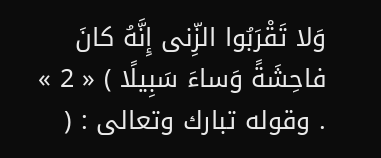وَلا تَقْرَبُوا الزِّنى إِنَّهُ كانَ فاحِشَةً وَساءَ سَبِيلًا ) « 2 » . وقوله تبارك وتعالى : (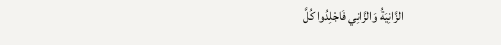الزَّانِيَةُ وَالزَّانِي فَاجْلِدُوا كُلَّ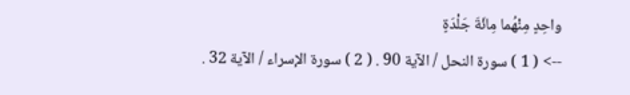واحِدٍ مِنْهُما مِائَةَ جَلْدَةٍ
--> ( 1 ) سورة النحل / الآية 90 . ( 2 ) سورة الإسراء / الآية 32 .